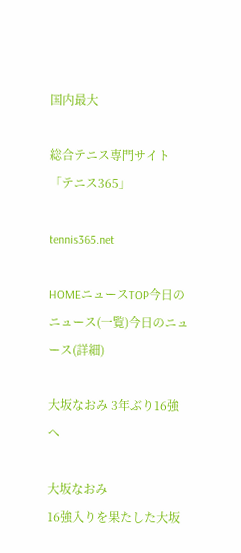国内最大

総合テニス専門サイト「テニス365」

tennis365.net

HOMEニュースTOP今日のニュース(一覧)今日のニュース(詳細)

大坂なおみ 3年ぶり16強へ

大坂なおみ
16強入りを果たした大坂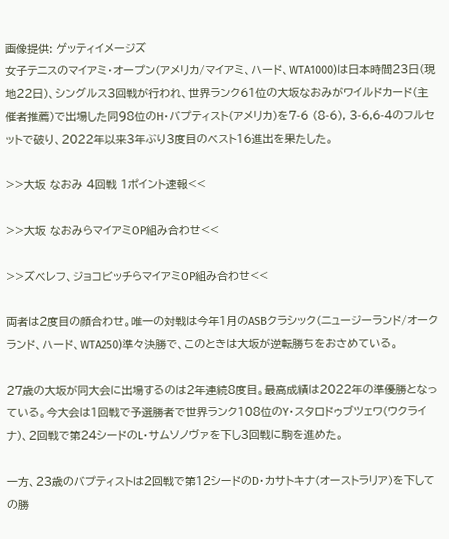画像提供: ゲッティイメージズ
女子テニスのマイアミ・オープン(アメリカ/マイアミ、ハード、WTA1000)は日本時間23日(現地22日)、シングルス3回戦が行われ、世界ランク61位の大坂なおみがワイルドカード(主催者推薦)で出場した同98位のH・バプティスト(アメリカ)を7-6 (8-6), 3-6,6-4のフルセットで破り、2022年以来3年ぶり3度目のベスト16進出を果たした。

>>大坂 なおみ 4回戦 1ポイント速報<<

>>大坂 なおみらマイアミOP組み合わせ<<

>>ズベレフ、ジョコビッチらマイアミOP組み合わせ<<

両者は2度目の顔合わせ。唯一の対戦は今年1月のASBクラシック(ニュージーランド/オークランド、ハード、WTA250)準々決勝で、このときは大坂が逆転勝ちをおさめている。

27歳の大坂が同大会に出場するのは2年連続8度目。最高成績は2022年の準優勝となっている。今大会は1回戦で予選勝者で世界ランク108位のY・スタロドゥブツェワ(ウクライナ)、2回戦で第24シードのL・サムソノヴァを下し3回戦に駒を進めた。

一方、23歳のバプティストは2回戦で第12シードのD・カサトキナ(オーストラリア)を下しての勝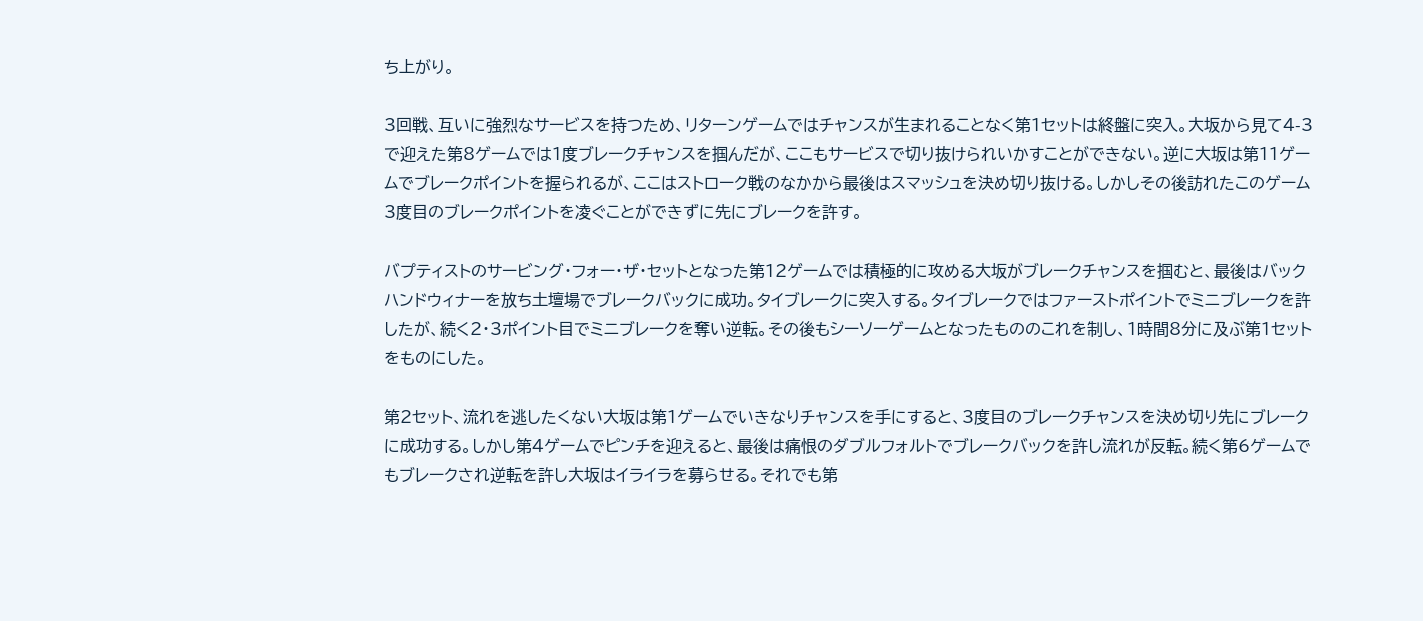ち上がり。

3回戦、互いに強烈なサービスを持つため、リターンゲームではチャンスが生まれることなく第1セットは終盤に突入。大坂から見て4-3で迎えた第8ゲームでは1度ブレークチャンスを掴んだが、ここもサービスで切り抜けられいかすことができない。逆に大坂は第11ゲームでブレークポイントを握られるが、ここはストローク戦のなかから最後はスマッシュを決め切り抜ける。しかしその後訪れたこのゲーム3度目のブレークポイントを凌ぐことができずに先にブレークを許す。

バプティストのサービング・フォー・ザ・セットとなった第12ゲームでは積極的に攻める大坂がブレークチャンスを掴むと、最後はバックハンドウィナーを放ち土壇場でブレークバックに成功。タイブレークに突入する。タイブレークではファーストポイントでミニブレークを許したが、続く2・3ポイント目でミニブレークを奪い逆転。その後もシーソーゲームとなったもののこれを制し、1時間8分に及ぶ第1セットをものにした。

第2セット、流れを逃したくない大坂は第1ゲームでいきなりチャンスを手にすると、3度目のブレークチャンスを決め切り先にブレークに成功する。しかし第4ゲームでピンチを迎えると、最後は痛恨のダブルフォルトでブレークバックを許し流れが反転。続く第6ゲームでもブレークされ逆転を許し大坂はイライラを募らせる。それでも第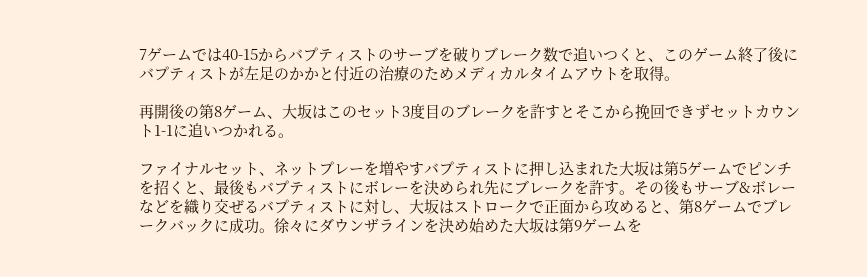7ゲームでは40-15からバプティストのサーブを破りブレーク数で追いつくと、このゲーム終了後にバプティストが左足のかかと付近の治療のためメディカルタイムアウトを取得。

再開後の第8ゲーム、大坂はこのセット3度目のブレークを許すとそこから挽回できずセットカウント1-1に追いつかれる。

ファイナルセット、ネットプレーを増やすバプティストに押し込まれた大坂は第5ゲームでピンチを招くと、最後もバプティストにボレーを決められ先にブレークを許す。その後もサーブ&ボレーなどを織り交ぜるバプティストに対し、大坂はストロークで正面から攻めると、第8ゲームでブレークバックに成功。徐々にダウンザラインを決め始めた大坂は第9ゲームを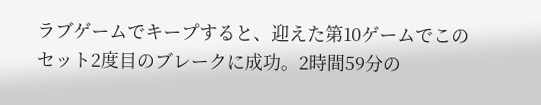ラブゲームでキープすると、迎えた第10ゲームでこのセット2度目のブレークに成功。2時間59分の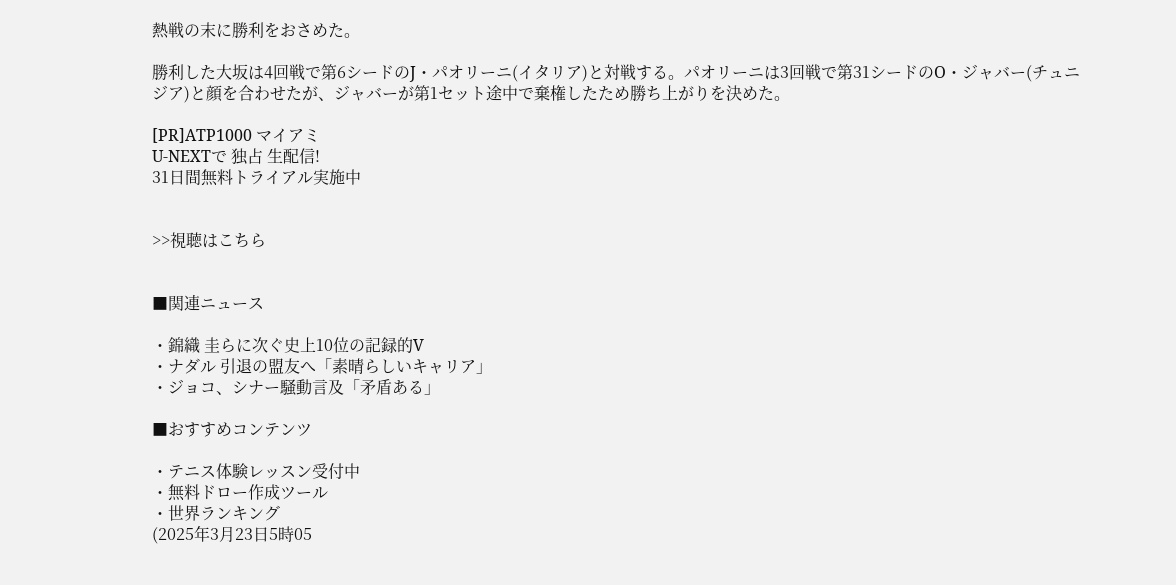熱戦の末に勝利をおさめた。

勝利した大坂は4回戦で第6シードのJ・パオリーニ(イタリア)と対戦する。パオリーニは3回戦で第31シードのO・ジャバー(チュニジア)と顔を合わせたが、ジャバーが第1セット途中で棄権したため勝ち上がりを決めた。

[PR]ATP1000 マイアミ
U-NEXTで 独占 生配信!
31日間無料トライアル実施中


>>視聴はこちら


■関連ニュース

・錦織 圭らに次ぐ史上10位の記録的V
・ナダル 引退の盟友へ「素晴らしいキャリア」
・ジョコ、シナー騒動言及「矛盾ある」

■おすすめコンテンツ

・テニス体験レッスン受付中
・無料ドロー作成ツール
・世界ランキング
(2025年3月23日5時05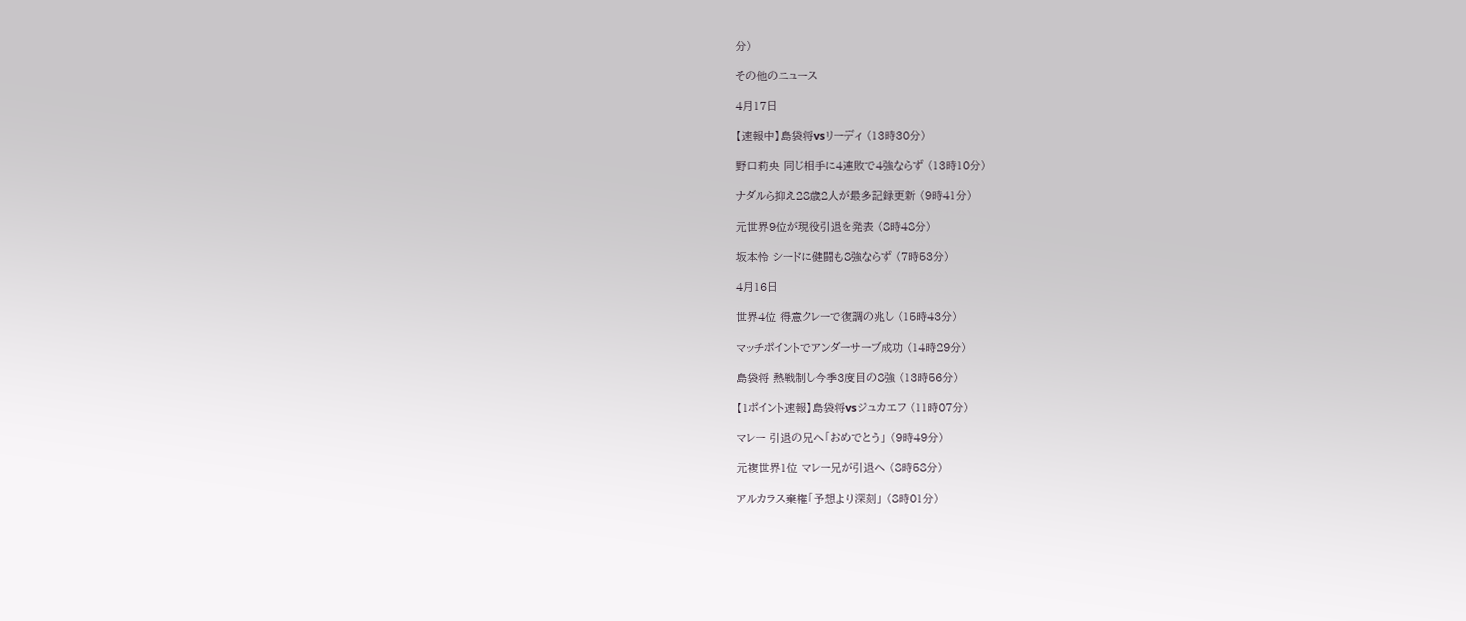分)

その他のニュース

4月17日

【速報中】島袋将vsリーディ (13時30分)

野口莉央 同じ相手に4連敗で4強ならず (13時10分)

ナダルら抑え28歳2人が最多記録更新 (9時41分)

元世界9位が現役引退を発表 (8時48分)

坂本怜 シードに健闘も8強ならず (7時53分)

4月16日

世界4位 得意クレーで復調の兆し (15時43分)

マッチポイントでアンダーサーブ成功 (14時29分)

島袋将 熱戦制し今季3度目の8強 (13時56分)

【1ポイント速報】島袋将vsジュカエフ (11時07分)

マレー 引退の兄へ「おめでとう」 (9時49分)

元複世界1位 マレー兄が引退へ (8時58分)

アルカラス棄権「予想より深刻」 (8時01分)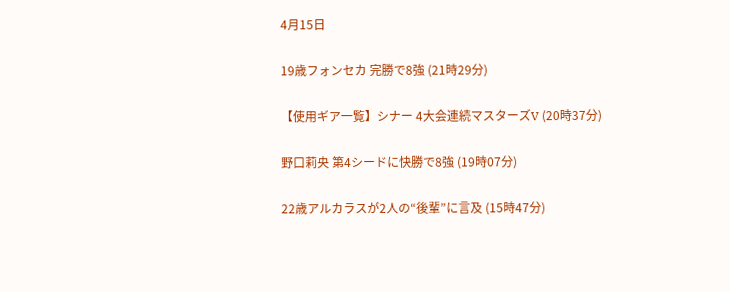4月15日

19歳フォンセカ 完勝で8強 (21時29分)

【使用ギア一覧】シナー 4大会連続マスターズV (20時37分)

野口莉央 第4シードに快勝で8強 (19時07分)

22歳アルカラスが2人の“後輩”に言及 (15時47分)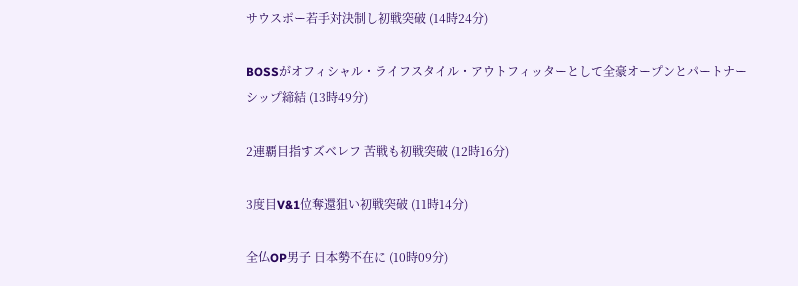サウスポー若手対決制し初戦突破 (14時24分)

BOSSがオフィシャル・ライフスタイル・アウトフィッターとして全豪オープンとパートナーシップ締結 (13時49分)

2連覇目指すズベレフ 苦戦も初戦突破 (12時16分)

3度目V&1位奪還狙い初戦突破 (11時14分)

全仏OP男子 日本勢不在に (10時09分)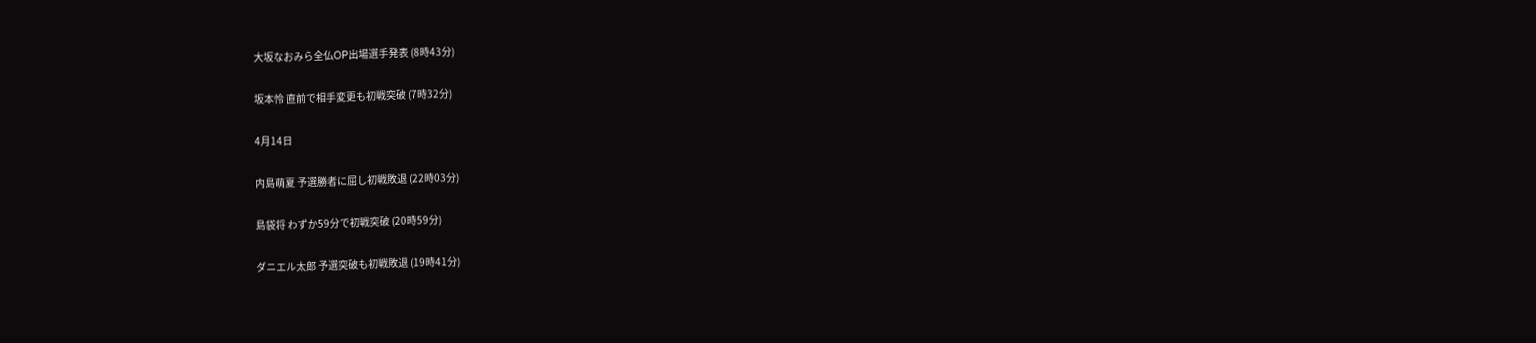大坂なおみら全仏OP出場選手発表 (8時43分)

坂本怜 直前で相手変更も初戦突破 (7時32分)

4月14日

内島萌夏 予選勝者に屈し初戦敗退 (22時03分)

島袋将 わずか59分で初戦突破 (20時59分)

ダニエル太郎 予選突破も初戦敗退 (19時41分)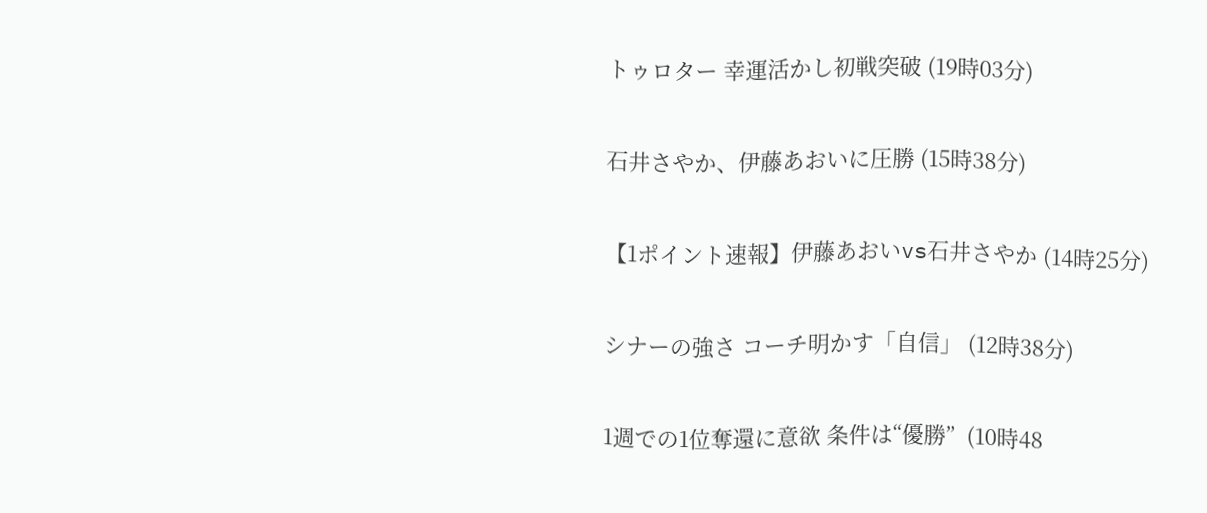トゥロター 幸運活かし初戦突破 (19時03分)

石井さやか、伊藤あおいに圧勝 (15時38分)

【1ポイント速報】伊藤あおいvs石井さやか (14時25分)

シナーの強さ コーチ明かす「自信」 (12時38分)

1週での1位奪還に意欲 条件は“優勝”  (10時48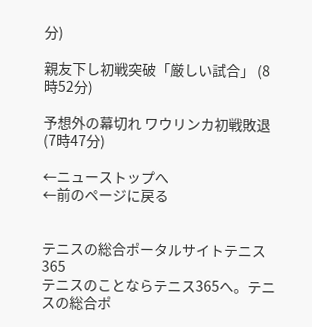分)

親友下し初戦突破「厳しい試合」 (8時52分)

予想外の幕切れ ワウリンカ初戦敗退 (7時47分)

←ニューストップへ
←前のページに戻る


テニスの総合ポータルサイトテニス365
テニスのことならテニス365へ。テニスの総合ポ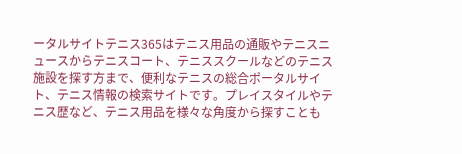ータルサイトテニス365はテニス用品の通販やテニスニュースからテニスコート、テニススクールなどのテニス施設を探す方まで、便利なテニスの総合ポータルサイト、テニス情報の検索サイトです。プレイスタイルやテニス歴など、テニス用品を様々な角度から探すことも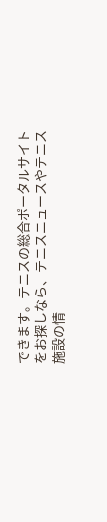できます。テニスの総合ポータルサイトをお探しなら、テニスニュースやテニス施設の情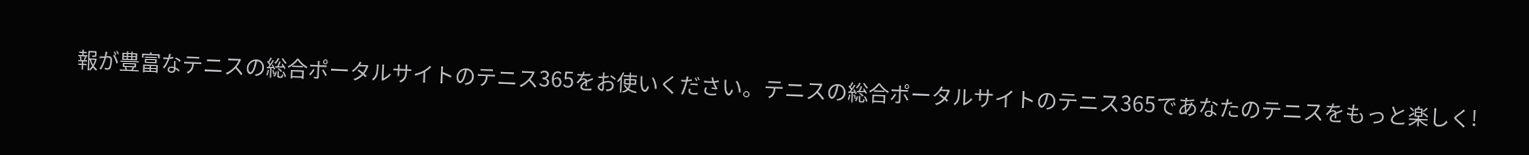報が豊富なテニスの総合ポータルサイトのテニス365をお使いください。テニスの総合ポータルサイトのテニス365であなたのテニスをもっと楽しく!